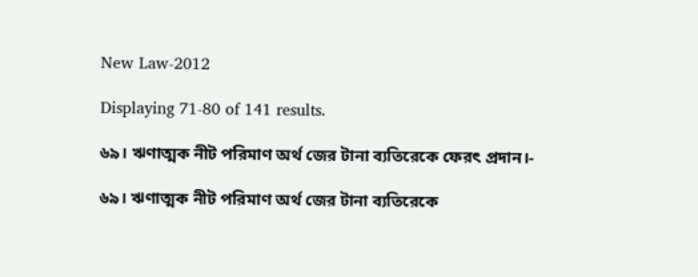New Law-2012

Displaying 71-80 of 141 results.

৬৯। ঋণাত্মক নীট পরিমাণ অর্থ জের টানা ব্যতিরেকে ফেরৎ প্রদান।-

৬৯। ঋণাত্মক নীট পরিমাণ অর্থ জের টানা ব্যতিরেকে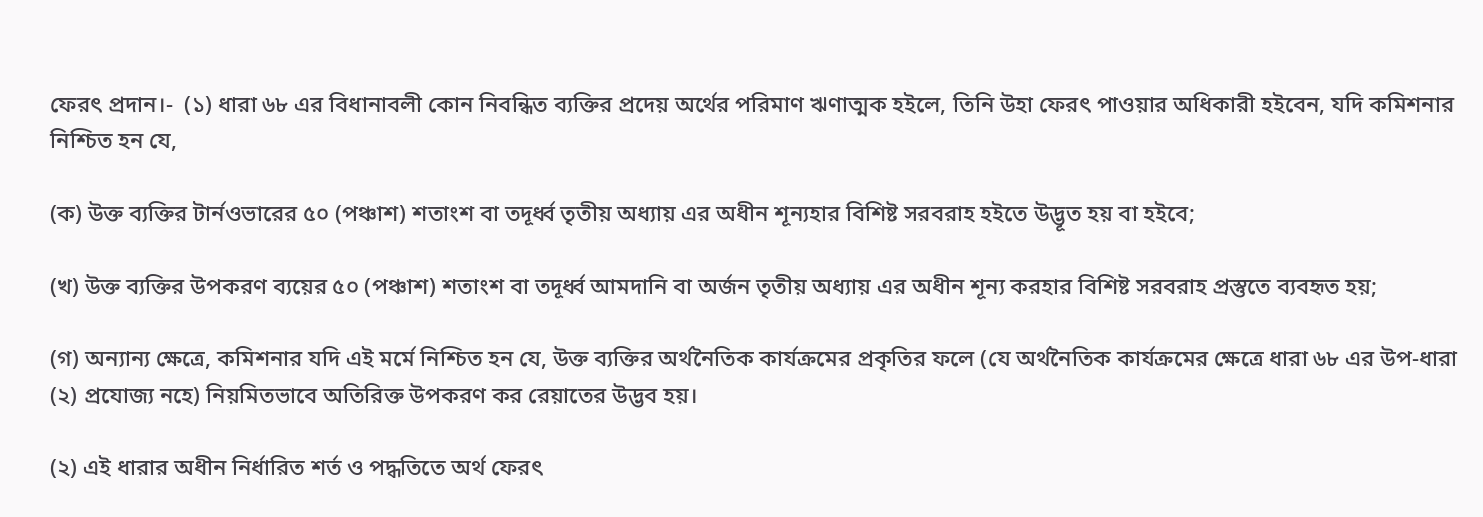ফেরৎ প্রদান।-  (১) ধারা ৬৮ এর বিধানাবলী কোন নিবন্ধিত ব্যক্তির প্রদেয় অর্থের পরিমাণ ঋণাত্মক হইলে, তিনি উহা ফেরৎ পাওয়ার অধিকারী হইবেন, যদি কমিশনার নিশ্চিত হন যে,

(ক) উক্ত ব্যক্তির টার্নওভারের ৫০ (পঞ্চাশ) শতাংশ বা তদূর্ধ্ব তৃতীয় অধ্যায় এর অধীন শূন্যহার বিশিষ্ট সরবরাহ হইতে উদ্ভূত হয় বা হইবে;

(খ) উক্ত ব্যক্তির উপকরণ ব্যয়ের ৫০ (পঞ্চাশ) শতাংশ বা তদূর্ধ্ব আমদানি বা অর্জন তৃতীয় অধ্যায় এর অধীন শূন্য করহার বিশিষ্ট সরবরাহ প্রস্তুতে ব্যবহৃত হয়;

(গ) অন্যান্য ক্ষেত্রে, কমিশনার যদি এই মর্মে নিশ্চিত হন যে, উক্ত ব্যক্তির অর্থনৈতিক কার্যক্রমের প্রকৃতির ফলে (যে অর্থনৈতিক কার্যক্রমের ক্ষেত্রে ধারা ৬৮ এর উপ-ধারা (২) প্রযোজ্য নহে) নিয়মিতভাবে অতিরিক্ত উপকরণ কর রেয়াতের উদ্ভব হয়।

(২) এই ধারার অধীন নির্ধারিত শর্ত ও পদ্ধতিতে অর্থ ফেরৎ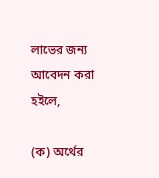লাভের জন্য আবেদন করা হইলে,

(ক) অর্থের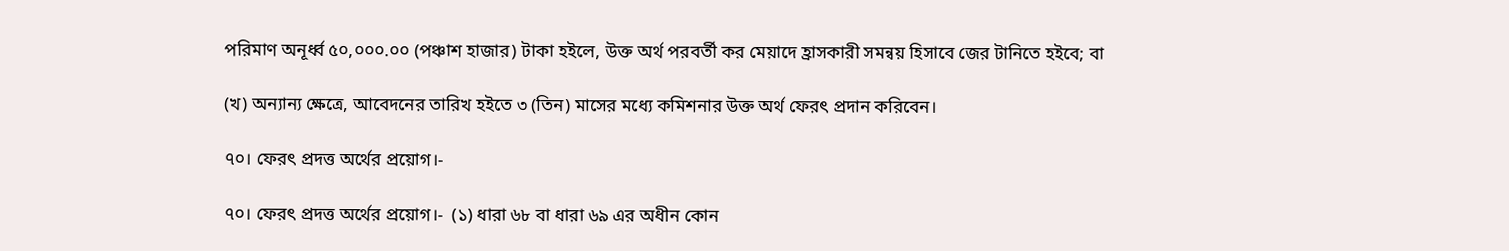পরিমাণ অনূর্ধ্ব ৫০,০০০.০০ (পঞ্চাশ হাজার) টাকা হইলে, উক্ত অর্থ পরবর্তী কর মেয়াদে হ্রাসকারী সমন্বয় হিসাবে জের টানিতে হইবে; বা

(খ) অন্যান্য ক্ষেত্রে, আবেদনের তারিখ হইতে ৩ (তিন) মাসের মধ্যে কমিশনার উক্ত অর্থ ফেরৎ প্রদান করিবেন।

৭০। ফেরৎ প্রদত্ত অর্থের প্রয়োগ।-

৭০। ফেরৎ প্রদত্ত অর্থের প্রয়োগ।-  (১) ধারা ৬৮ বা ধারা ৬৯ এর অধীন কোন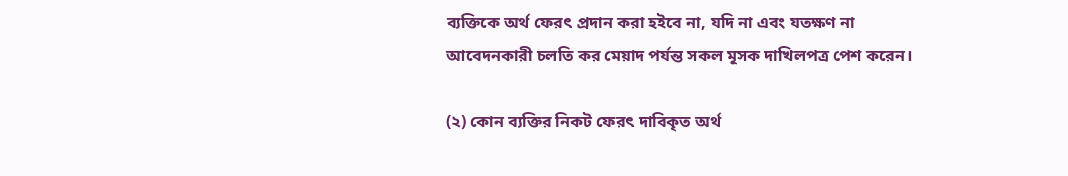ব্যক্তিকে অর্থ ফেরৎ প্রদান করা হইবে না, যদি না এবং যতক্ষণ না আবেদনকারী চলতি কর মেয়াদ পর্যন্ত সকল মূসক দাখিলপত্র পেশ করেন।

(২) কোন ব্যক্তির নিকট ফেরৎ দাবিকৃত অর্থ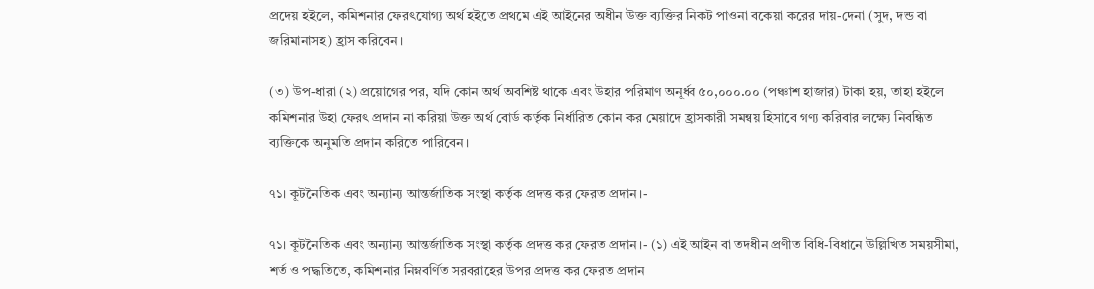প্রদেয় হইলে, কমিশনার ফেরৎযোগ্য অর্থ হইতে প্রথমে এই আইনের অধীন উক্ত ব্যক্তির নিকট পাওনা বকেয়া করের দায়-দেনা (সুদ, দন্ড বা জরিমানাসহ) হ্রাস করিবেন।

(৩) উপ-ধারা (২) প্রয়োগের পর, যদি কোন অর্থ অবশিষ্ট থাকে এবং উহার পরিমাণ অনূর্ধ্ব ৫০,০০০.০০ (পঞ্চাশ হাজার) টাকা হয়, তাহা হইলে কমিশনার উহা ফেরৎ প্রদান না করিয়া উক্ত অর্থ বোর্ড কর্তৃক নির্ধারিত কোন কর মেয়াদে হ্রাসকারী সমন্বয় হিসাবে গণ্য করিবার লক্ষ্যে নিবন্ধিত ব্যক্তিকে অনুমতি প্রদান করিতে পারিবেন।

৭১। কূটনৈতিক এবং অন্যান্য আন্তর্জাতিক সংস্থা কর্তৃক প্রদত্ত কর ফেরত প্রদান।-

৭১। কূটনৈতিক এবং অন্যান্য আন্তর্জাতিক সংস্থা কর্তৃক প্রদত্ত কর ফেরত প্রদান।- (১) এই আইন বা তদধীন প্রণীত বিধি-বিধানে উল্লিখিত সময়সীমা, শর্ত ও পদ্ধতিতে, কমিশনার নিম্নবর্ণিত সরবরাহের উপর প্রদত্ত কর ফেরত প্রদান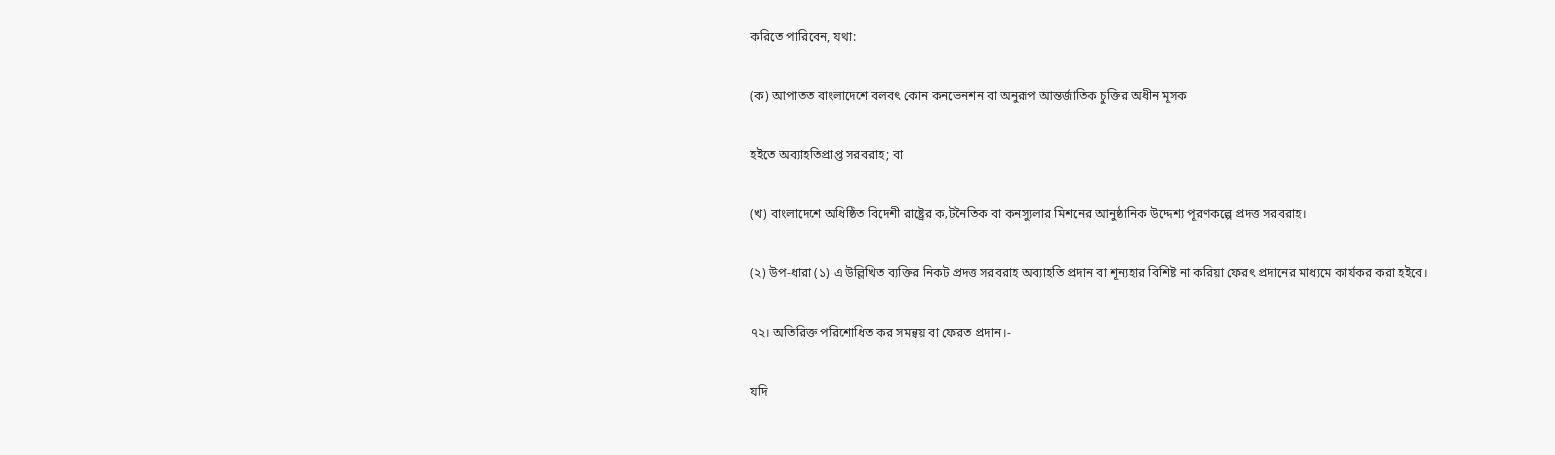করিতে পারিবেন, যথা:

(ক) আপাতত বাংলাদেশে বলবৎ কোন কনভেনশন বা অনুরূপ আন্তর্জাতিক চুক্তির অধীন মূসক

হইতে অব্যাহতিপ্রাপ্ত সরবরাহ; বা

(খ) বাংলাদেশে অধিষ্ঠিত বিদেশী রাষ্ট্রের ক‚টনৈতিক বা কনস্যুলার মিশনের আনুষ্ঠানিক উদ্দেশ্য পূরণকল্পে প্রদত্ত সরবরাহ।

(২) উপ-ধারা (১) এ উল্লিখিত ব্যক্তির নিকট প্রদত্ত সরবরাহ অব্যাহতি প্রদান বা শূন্যহার বিশিষ্ট না করিয়া ফেরৎ প্রদানের মাধ্যমে কার্যকর করা হইবে।

৭২। অতিরিক্ত পরিশোধিত কর সমন্বয় বা ফেরত প্রদান।-

যদি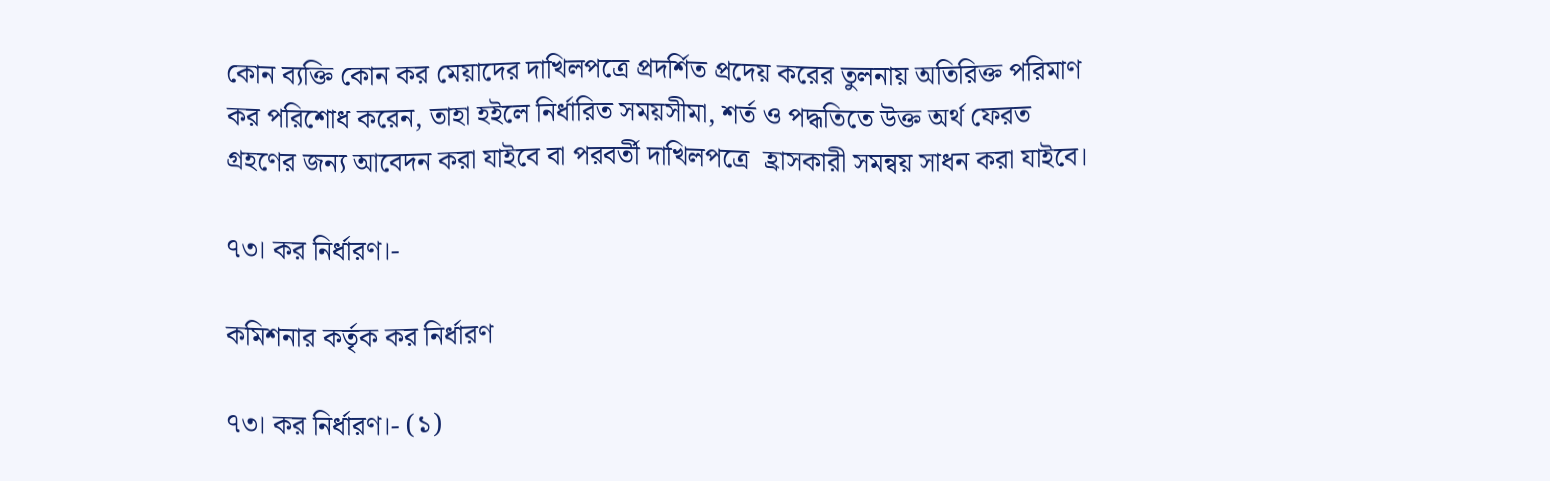কোন ব্যক্তি কোন কর মেয়াদের দাখিলপত্রে প্রদর্শিত প্রদেয় করের তুলনায় অতিরিক্ত পরিমাণ কর পরিশোধ করেন, তাহা হইলে নির্ধারিত সময়সীমা, শর্ত ও পদ্ধতিতে উক্ত অর্থ ফেরত গ্রহণের জন্য আবেদন করা যাইবে বা পরবর্তী দাখিলপত্রে  হ্রাসকারী সমন্বয় সাধন করা যাইবে।

৭৩। কর নির্ধারণ।-

কমিশনার কর্তৃক কর নির্ধারণ

৭৩। কর নির্ধারণ।- (১)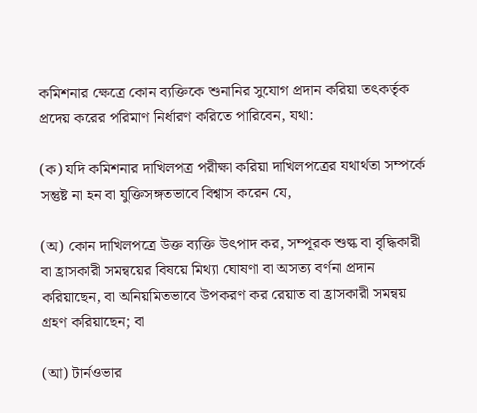কমিশনার ক্ষেত্রে কোন ব্যক্তিকে শুনানির সুযোগ প্রদান করিয়া তৎকর্তৃক প্রদেয় করের পরিমাণ নির্ধারণ করিতে পারিবেন, যথা:

(ক) যদি কমিশনার দাখিলপত্র পরীক্ষা করিয়া দাখিলপত্রের যথার্থতা সম্পর্কে সন্তুষ্ট না হন বা যুক্তিসঙ্গতভাবে বিশ্বাস করেন যে,

(অ) কোন দাখিলপত্রে উক্ত ব্যক্তি উৎপাদ কর, সম্পূরক শুল্ক বা বৃদ্ধিকারী বা হ্রাসকারী সমন্বয়ের বিষয়ে মিথ্যা ঘোষণা বা অসত্য বর্ণনা প্রদান করিয়াছেন, বা অনিয়মিতভাবে উপকরণ কর রেয়াত বা হ্রাসকারী সমন্বয় গ্রহণ করিয়াছেন; বা

(আ) টার্নওভার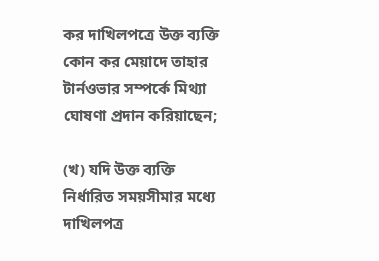কর দাখিলপত্রে উক্ত ব্যক্তি কোন কর মেয়াদে তাহার টার্নওভার সম্পর্কে মিথ্যা ঘোষণা প্রদান করিয়াছেন;

(খ) যদি উক্ত ব্যক্তি নির্ধারিত সময়সীমার মধ্যে দাখিলপত্র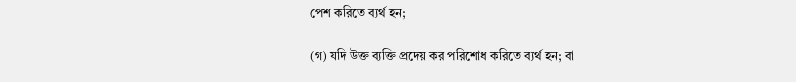পেশ করিতে ব্যর্থ হন;

(গ) যদি উক্ত ব্যক্তি প্রদেয় কর পরিশোধ করিতে ব্যর্থ হন; বা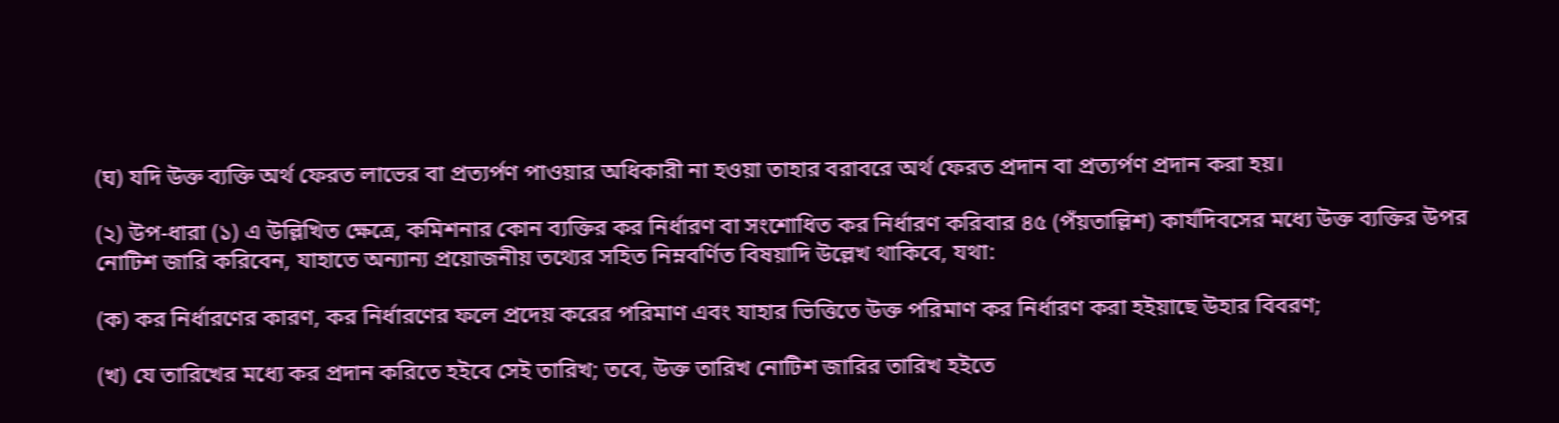(ঘ) যদি উক্ত ব্যক্তি অর্থ ফেরত লাভের বা প্রত্যর্পণ পাওয়ার অধিকারী না হওয়া তাহার বরাবরে অর্থ ফেরত প্রদান বা প্রত্যর্পণ প্রদান করা হয়।

(২) উপ-ধারা (১) এ উল্লিখিত ক্ষেত্রে, কমিশনার কোন ব্যক্তির কর নির্ধারণ বা সংশোধিত কর নির্ধারণ করিবার ৪৫ (পঁয়তাল্লিশ) কার্যদিবসের মধ্যে উক্ত ব্যক্তির উপর নোটিশ জারি করিবেন, যাহাতে অন্যান্য প্রয়োজনীয় তথ্যের সহিত নিম্নবর্ণিত বিষয়াদি উল্লেখ থাকিবে, যথা:

(ক) কর নির্ধারণের কারণ, কর নির্ধারণের ফলে প্রদেয় করের পরিমাণ এবং যাহার ভিত্তিতে উক্ত পরিমাণ কর নির্ধারণ করা হইয়াছে উহার বিবরণ;

(খ) যে তারিখের মধ্যে কর প্রদান করিতে হইবে সেই তারিখ; তবে, উক্ত তারিখ নোটিশ জারির তারিখ হইতে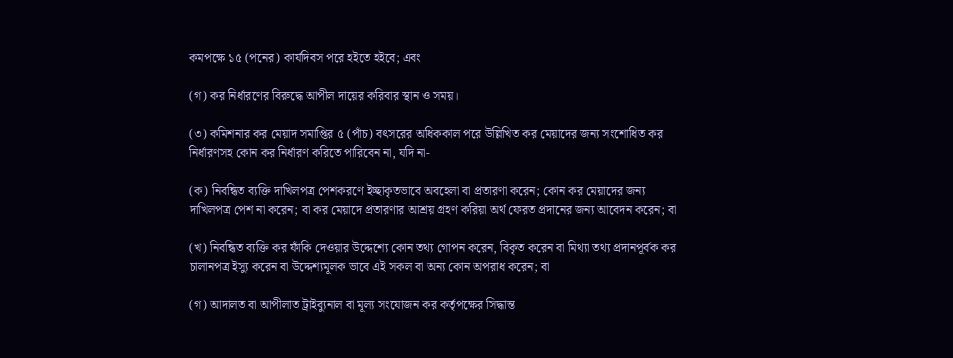কমপক্ষে ১৫ (পনের) কার্যদিবস পরে হইতে হইবে; এবং

(গ) কর নির্ধারণের বিরুদ্ধে আপীল দায়ের করিবার স্থান ও সময়।

(৩) কমিশনার কর মেয়াদ সমাপ্তির ৫ (পাঁচ) বৎসরের অধিককাল পরে উল্লিখিত কর মেয়াদের জন্য সংশোধিত কর নির্ধারণসহ কোন কর নির্ধারণ করিতে পারিবেন না, যদি না-

(ক) নিবন্ধিত ব্যক্তি দাখিলপত্র পেশকরণে ইচ্ছাকৃতভাবে অবহেলা বা প্রতারণা করেন; কোন কর মেয়াদের জন্য দাখিলপত্র পেশ না করেন; বা কর মেয়াদে প্রতারণার আশ্রয় গ্রহণ করিয়া অর্থ ফেরত প্রদানের জন্য আবেদন করেন; বা

(খ) নিবন্ধিত ব্যক্তি কর ফাঁকি দেওয়ার উদ্দেশ্যে কোন তথ্য গোপন করেন, বিকৃত করেন বা মিথ্যা তথ্য প্রদানপূর্বক কর চালানপত্র ইস্যু করেন বা উদ্দেশ্যমূলক ভাবে এই সকল বা অন্য কোন অপরাধ করেন; বা

(গ) আদালত বা আপীলাত ট্রাইব্যুনাল বা মূল্য সংযোজন কর কর্তৃপক্ষের সিদ্ধান্ত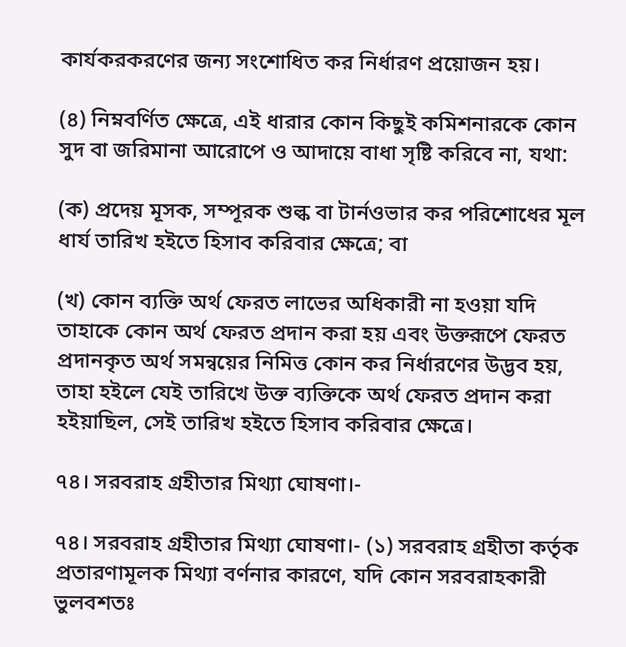কার্যকরকরণের জন্য সংশোধিত কর নির্ধারণ প্রয়োজন হয়।

(৪) নিম্নবর্ণিত ক্ষেত্রে, এই ধারার কোন কিছুই কমিশনারকে কোন সুদ বা জরিমানা আরোপে ও আদায়ে বাধা সৃষ্টি করিবে না, যথা:

(ক) প্রদেয় মূসক, সম্পূরক শুল্ক বা টার্নওভার কর পরিশোধের মূল ধার্য তারিখ হইতে হিসাব করিবার ক্ষেত্রে; বা

(খ) কোন ব্যক্তি অর্থ ফেরত লাভের অধিকারী না হওয়া যদি তাহাকে কোন অর্থ ফেরত প্রদান করা হয় এবং উক্তরূপে ফেরত প্রদানকৃত অর্থ সমন্বয়ের নিমিত্ত কোন কর নির্ধারণের উদ্ভব হয়, তাহা হইলে যেই তারিখে উক্ত ব্যক্তিকে অর্থ ফেরত প্রদান করা হইয়াছিল, সেই তারিখ হইতে হিসাব করিবার ক্ষেত্রে।

৭৪। সরবরাহ গ্রহীতার মিথ্যা ঘোষণা।-

৭৪। সরবরাহ গ্রহীতার মিথ্যা ঘোষণা।- (১) সরবরাহ গ্রহীতা কর্তৃক প্রতারণামূলক মিথ্যা বর্ণনার কারণে, যদি কোন সরবরাহকারী ভুলবশতঃ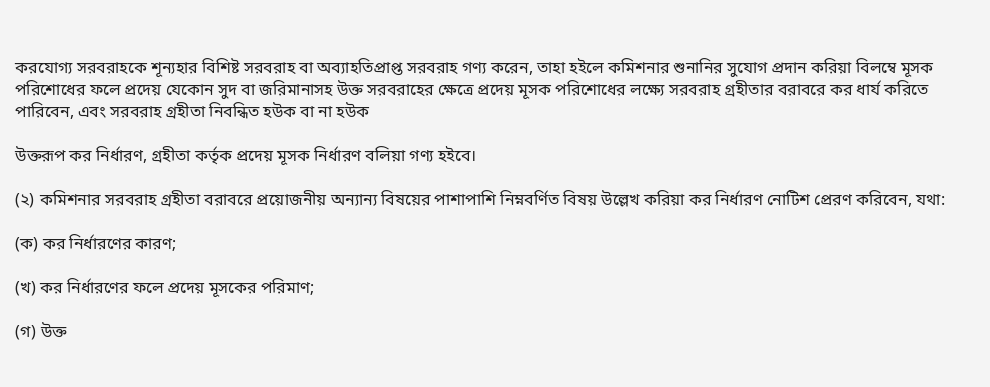করযোগ্য সরবরাহকে শূন্যহার বিশিষ্ট সরবরাহ বা অব্যাহতিপ্রাপ্ত সরবরাহ গণ্য করেন, তাহা হইলে কমিশনার শুনানির সুযোগ প্রদান করিয়া বিলম্বে মূসক পরিশোধের ফলে প্রদেয় যেকোন সুদ বা জরিমানাসহ উক্ত সরবরাহের ক্ষেত্রে প্রদেয় মূসক পরিশোধের লক্ষ্যে সরবরাহ গ্রহীতার বরাবরে কর ধার্য করিতে পারিবেন, এবং সরবরাহ গ্রহীতা নিবন্ধিত হউক বা না হউক

উক্তরূপ কর নির্ধারণ, গ্রহীতা কর্তৃক প্রদেয় মূসক নির্ধারণ বলিয়া গণ্য হইবে।

(২) কমিশনার সরবরাহ গ্রহীতা বরাবরে প্রয়োজনীয় অন্যান্য বিষয়ের পাশাপাশি নিম্নবর্ণিত বিষয় উল্লেখ করিয়া কর নির্ধারণ নোটিশ প্রেরণ করিবেন, যথা:

(ক) কর নির্ধারণের কারণ;

(খ) কর নির্ধারণের ফলে প্রদেয় মূসকের পরিমাণ;

(গ) উক্ত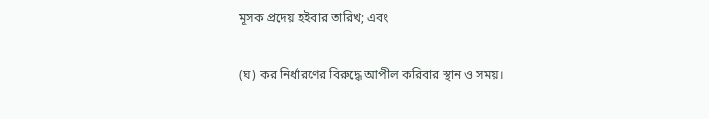মূসক প্রদেয় হইবার তারিখ; এবং

(ঘ) কর নির্ধারণের বিরুদ্ধে আপীল করিবার স্থান ও সময়।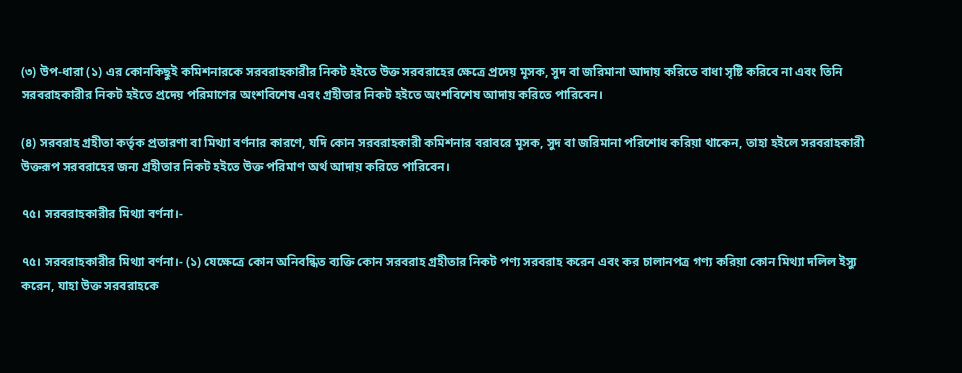(৩) উপ-ধারা (১) এর কোনকিছুই কমিশনারকে সরবরাহকারীর নিকট হইতে উক্ত সরবরাহের ক্ষেত্রে প্রদেয় মূসক, সুদ বা জরিমানা আদায় করিতে বাধা সৃষ্টি করিবে না এবং তিনি সরবরাহকারীর নিকট হইতে প্রদেয় পরিমাণের অংশবিশেষ এবং গ্রহীতার নিকট হইতে অংশবিশেষ আদায় করিতে পারিবেন।

(৪) সরবরাহ গ্রহীতা কর্তৃক প্রতারণা বা মিথ্যা বর্ণনার কারণে, যদি কোন সরবরাহকারী কমিশনার বরাবরে মূসক, সুদ বা জরিমানা পরিশোধ করিয়া থাকেন, তাহা হইলে সরবরাহকারী উক্তরূপ সরবরাহের জন্য গ্রহীতার নিকট হইতে উক্ত পরিমাণ অর্থ আদায় করিতে পারিবেন।

৭৫। সরবরাহকারীর মিথ্যা বর্ণনা।-

৭৫। সরবরাহকারীর মিথ্যা বর্ণনা।- (১) যেক্ষেত্রে কোন অনিবন্ধিত ব্যক্তি কোন সরবরাহ গ্রহীতার নিকট পণ্য সরবরাহ করেন এবং কর চালানপত্র গণ্য করিয়া কোন মিথ্যা দলিল ইস্যু করেন, যাহা উক্ত সরবরাহকে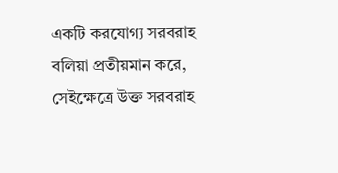একটি করযোগ্য সরবরাহ বলিয়া প্রতীয়মান করে, সেইক্ষেত্রে উক্ত সরবরাহ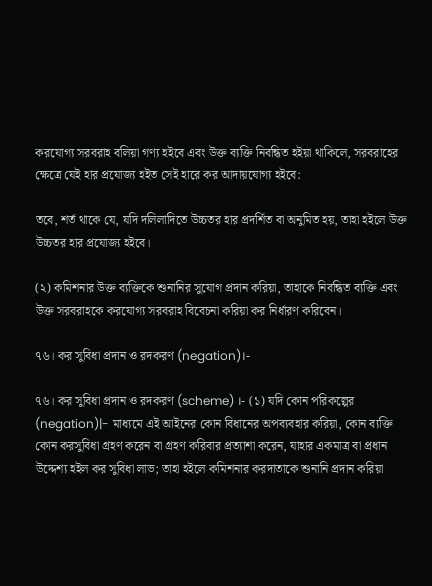করযোগ্য সরবরাহ বলিয়া গণ্য হইবে এবং উক্ত ব্যক্তি নিবন্ধিত হইয়া থাকিলে, সরবরাহের ক্ষেত্রে যেই হার প্রযোজ্য হইত সেই হারে কর আদায়যোগ্য হইবে:

তবে, শর্ত থাকে যে, যদি দলিলাদিতে উচ্চতর হার প্রদর্শিত বা অনুমিত হয়, তাহা হইলে উক্ত উচ্চতর হার প্রযোজ্য হইবে।

(২) কমিশনার উক্ত ব্যক্তিকে শুনানির সুযোগ প্রদান করিয়া, তাহাকে নিবন্ধিত ব্যক্তি এবং উক্ত সরবরাহকে করযোগ্য সরবরাহ বিবেচনা করিয়া কর নির্ধারণ করিবেন।

৭৬। কর সুবিধা প্রদান ও রদকরণ (negation)।-

৭৬। কর সুবিধা প্রদান ও রদকরণ (scheme) ।- (১) যদি কোন পরিকল্পের (negation)|- মাধ্যমে এই আইনের কোন বিধানের অপব্যবহার করিয়া, কোন ব্যক্তি কোন করসুবিধা গ্রহণ করেন বা গ্রহণ করিবার প্রত্যাশা করেন, যাহার একমাত্র বা প্রধান উদ্দেশ্য হইল কর সুবিধা লাভ; তাহা হইলে কমিশনার করদাতাকে শুনানি প্রদান করিয়া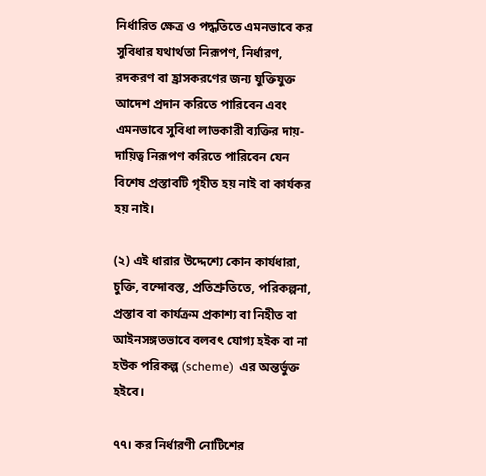নির্ধারিত ক্ষেত্র ও পদ্ধতিতে এমনভাবে কর সুবিধার যথার্থতা নিরূপণ, নির্ধারণ, রদকরণ বা হ্রাসকরণের জন্য যুক্তিযুক্ত আদেশ প্রদান করিতে পারিবেন এবং এমনভাবে সুবিধা লাভকারী ব্যক্তির দায়-দায়িত্ব নিরূপণ করিতে পারিবেন যেন বিশেষ প্রস্তাবটি গৃহীত হয় নাই বা কার্যকর হয় নাই।

(২) এই ধারার উদ্দেশ্যে কোন কার্যধারা, চুক্তি, বন্দোবস্ত, প্রতিশ্রুতিতে, পরিকল্পনা, প্রস্তাব বা কার্যক্রম প্রকাশ্য বা নিহীত বা আইনসঙ্গতভাবে বলবৎ যোগ্য হইক বা না হউক পরিকল্প (scheme)  এর অন্তর্ভুক্ত হইবে।

৭৭। কর নির্ধারণী নোটিশের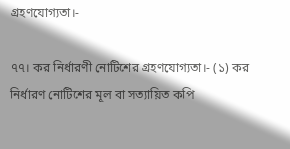গ্রহণযোগ্যতা।-

৭৭। কর নির্ধারণী নোটিশের গ্রহণযোগ্যতা।- (১) কর নির্ধারণ নোটিশের মূল বা সত্যায়িত কপি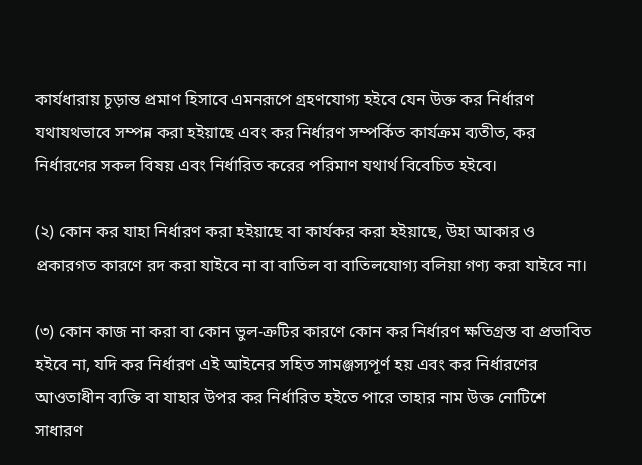কার্যধারায় চূড়ান্ত প্রমাণ হিসাবে এমনরূপে গ্রহণযোগ্য হইবে যেন উক্ত কর নির্ধারণ যথাযথভাবে সম্পন্ন করা হইয়াছে এবং কর নির্ধারণ সম্পর্কিত কার্যক্রম ব্যতীত, কর নির্ধারণের সকল বিষয় এবং নির্ধারিত করের পরিমাণ যথার্থ বিবেচিত হইবে।

(২) কোন কর যাহা নির্ধারণ করা হইয়াছে বা কার্যকর করা হইয়াছে, উহা আকার ও প্রকারগত কারণে রদ করা যাইবে না বা বাতিল বা বাতিলযোগ্য বলিয়া গণ্য করা যাইবে না।

(৩) কোন কাজ না করা বা কোন ভুল-ক্রটির কারণে কোন কর নির্ধারণ ক্ষতিগ্রস্ত বা প্রভাবিত হইবে না, যদি কর নির্ধারণ এই আইনের সহিত সামঞ্জস্যপূর্ণ হয় এবং কর নির্ধারণের আওতাধীন ব্যক্তি বা যাহার উপর কর নির্ধারিত হইতে পারে তাহার নাম উক্ত নোটিশে সাধারণ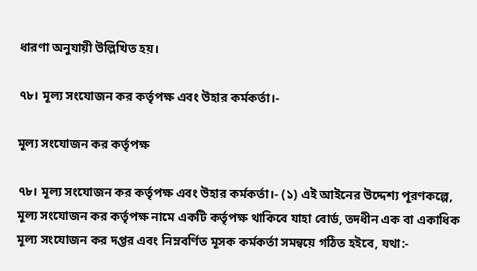ধারণা অনুযায়ী উল্লিখিত হয়।

৭৮। মূল্য সংযোজন কর কর্তৃপক্ষ এবং উহার কর্মকর্তা।-

মূল্য সংযোজন কর কর্তৃপক্ষ

৭৮। মূল্য সংযোজন কর কর্তৃপক্ষ এবং উহার কর্মকর্তা।- (১) এই আইনের উদ্দেশ্য পূরণকল্পে, মূল্য সংযোজন কর কর্তৃপক্ষ নামে একটি কর্তৃপক্ষ থাকিবে যাহা বোর্ড, তদধীন এক বা একাধিক মূল্য সংযোজন কর দপ্তর এবং নিম্নবর্ণিত মূসক কর্মকর্তা সমন্বয়ে গঠিত হইবে, যথা:-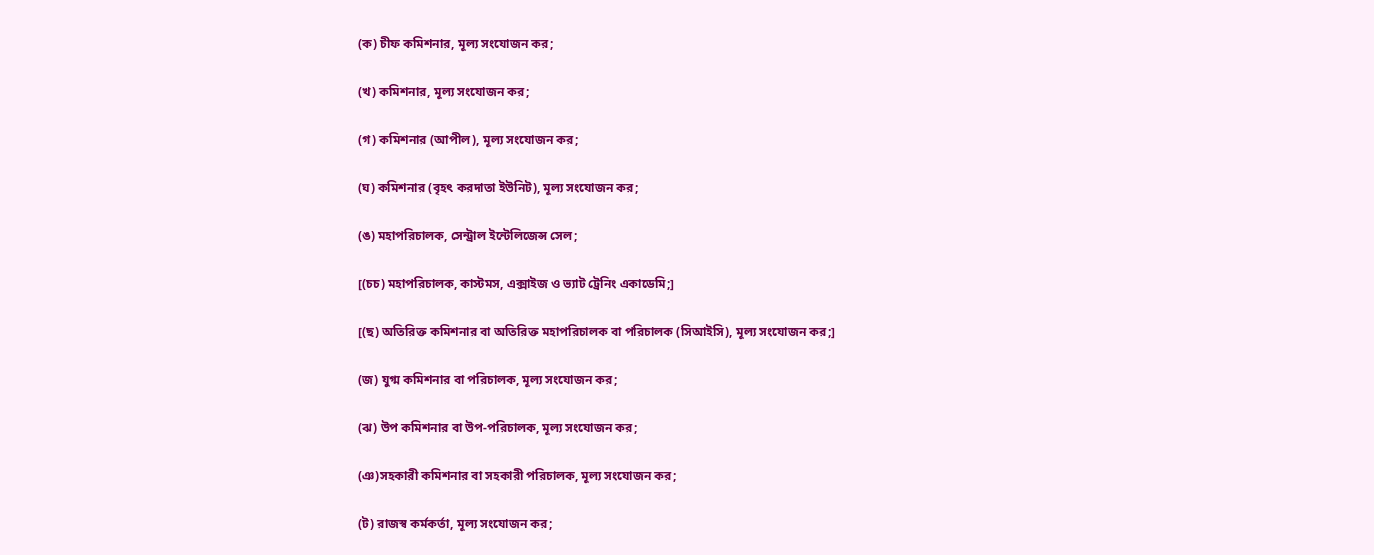(ক) চীফ কমিশনার, মূল্য সংযোজন কর;

(খ) কমিশনার, মূল্য সংযোজন কর;

(গ) কমিশনার (আপীল), মূল্য সংযোজন কর;

(ঘ) কমিশনার (বৃহৎ করদাতা ইউনিট), মূল্য সংযোজন কর;

(ঙ) মহাপরিচালক, সেন্ট্রাল ইন্টেলিজেন্স সেল;

[(চচ) মহাপরিচালক, কাস্টমস, এক্সাইজ ও ভ্যাট ট্রেনিং একাডেমি;]

[(ছ) অতিরিক্ত কমিশনার বা অতিরিক্ত মহাপরিচালক বা পরিচালক (সিআইসি), মূল্য সংযোজন কর;]

(জ) যুগ্ম কমিশনার বা পরিচালক, মূল্য সংযোজন কর;

(ঝ) উপ কমিশনার বা উপ-পরিচালক, মূল্য সংযোজন কর;

(ঞ)সহকারী কমিশনার বা সহকারী পরিচালক, মূল্য সংযোজন কর;

(ট) রাজস্ব কর্মকর্তা, মূল্য সংযোজন কর;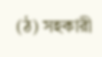(ঠ) সহকারী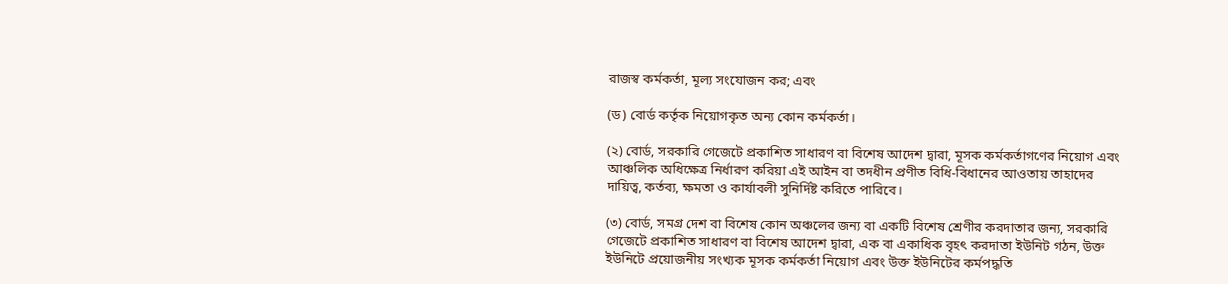রাজস্ব কর্মকর্তা, মূল্য সংযোজন কর; এবং

(ড) বোর্ড কর্তৃক নিয়োগকৃত অন্য কোন কর্মকর্তা।

(২) বোর্ড, সরকারি গেজেটে প্রকাশিত সাধারণ বা বিশেষ আদেশ দ্বারা, মূসক কর্মকর্তাগণের নিয়োগ এবং আঞ্চলিক অধিক্ষেত্র নির্ধারণ করিয়া এই আইন বা তদধীন প্রণীত বিধি-বিধানের আওতায় তাহাদের দায়িত্ব, কর্তব্য, ক্ষমতা ও কার্যাবলী সুনির্দিষ্ট করিতে পারিবে।

(৩) বোর্ড, সমগ্র দেশ বা বিশেষ কোন অঞ্চলের জন্য বা একটি বিশেষ শ্রেণীর করদাতার জন্য, সরকারি গেজেটে প্রকাশিত সাধারণ বা বিশেষ আদেশ দ্বারা, এক বা একাধিক বৃহৎ করদাতা ইউনিট গঠন, উক্ত ইউনিটে প্রয়োজনীয় সংখ্যক মূসক কর্মকর্তা নিয়োগ এবং উক্ত ইউনিটের কর্মপদ্ধতি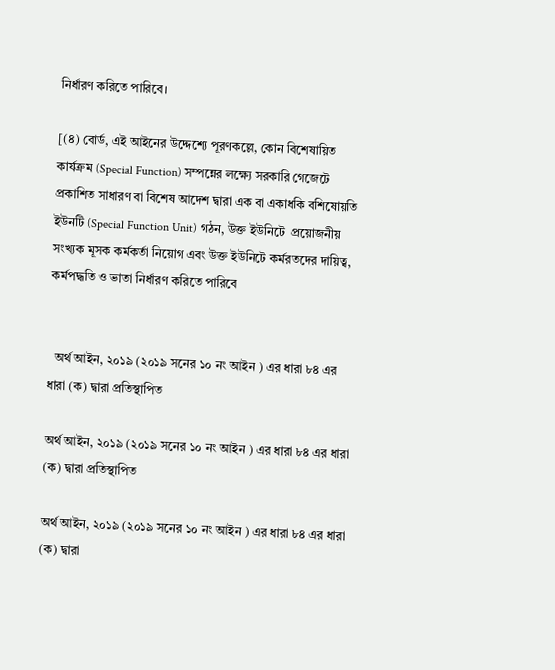নির্ধারণ করিতে পারিবে।

[(৪) বোর্ড, এই আইনের উদ্দেশ্যে পূরণকল্লে, কোন বিশেষায়িত কার্যক্রম (Special Function) সম্পন্নের লক্ষ্যে সরকারি গেজেটে প্রকাশিত সাধারণ বা বিশেষ আদেশ দ্বারা এক বা একাধকি বশিষোয়তি ইউনটি (Special Function Unit) গঠন, উক্ত ইউনিটে  প্রয়োজনীয় সংখ্যক মূসক কর্মকর্তা নিয়োগ এবং উক্ত ইউনিটে কর্মরতদের দায়িত্ব, কর্মপদ্ধতি ও ভাতা নির্ধারণ করিতে পারিবে


  অর্থ আইন, ২০১৯ (২০১৯ সনের ১০ নং আইন ) এর ধারা ৮৪ এর ধারা (ক) দ্বারা প্রতিস্থাপিত

অর্থ আইন, ২০১৯ (২০১৯ সনের ১০ নং আইন ) এর ধারা ৮৪ এর ধারা (ক) দ্বারা প্রতিস্থাপিত

অর্থ আইন, ২০১৯ (২০১৯ সনের ১০ নং আইন ) এর ধারা ৮৪ এর ধারা (ক) দ্বারা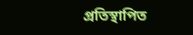প্রতিস্থাপিত